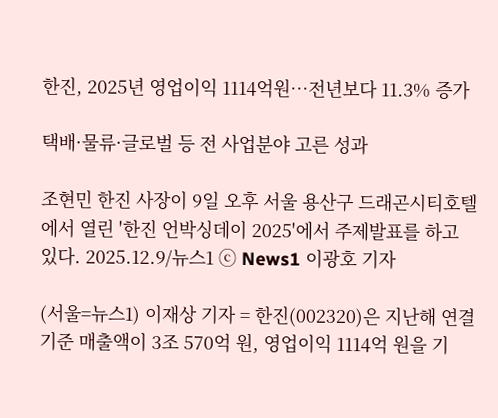한진, 2025년 영업이익 1114억원…전년보다 11.3% 증가

택배·물류·글로벌 등 전 사업분야 고른 성과

조현민 한진 사장이 9일 오후 서울 용산구 드래곤시티호텔에서 열린 '한진 언박싱데이 2025'에서 주제발표를 하고 있다. 2025.12.9/뉴스1 ⓒ News1 이광호 기자

(서울=뉴스1) 이재상 기자 = 한진(002320)은 지난해 연결기준 매출액이 3조 570억 원, 영업이익 1114억 원을 기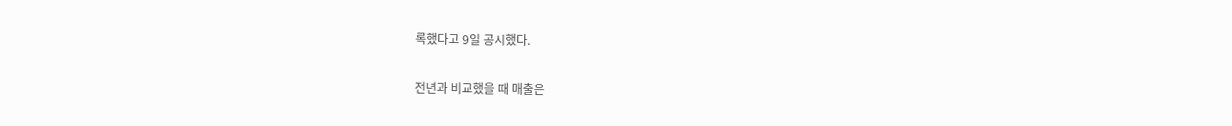록했다고 9일 공시했다.

전년과 비교했을 때 매출은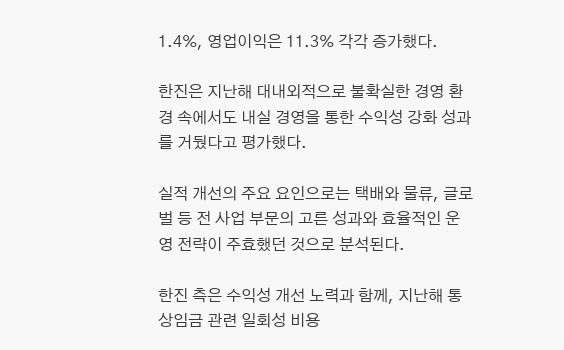1.4%, 영업이익은 11.3% 각각 증가했다.

한진은 지난해 대내외적으로 불확실한 경영 환경 속에서도 내실 경영을 통한 수익성 강화 성과를 거뒀다고 평가했다.

실적 개선의 주요 요인으로는 택배와 물류, 글로벌 등 전 사업 부문의 고른 성과와 효율적인 운영 전략이 주효했던 것으로 분석된다.

한진 측은 수익성 개선 노력과 함께, 지난해 통상임금 관련 일회성 비용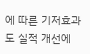에 따른 기저효과도 실적 개선에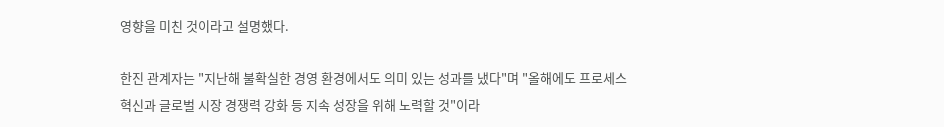영향을 미친 것이라고 설명했다.

한진 관계자는 "지난해 불확실한 경영 환경에서도 의미 있는 성과를 냈다"며 "올해에도 프로세스 혁신과 글로벌 시장 경쟁력 강화 등 지속 성장을 위해 노력할 것"이라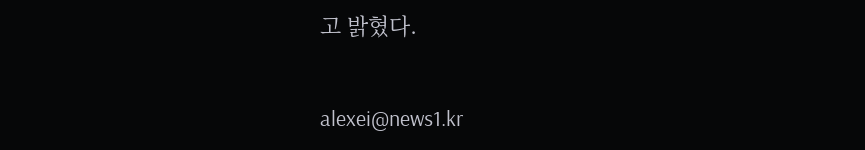고 밝혔다.

alexei@news1.kr